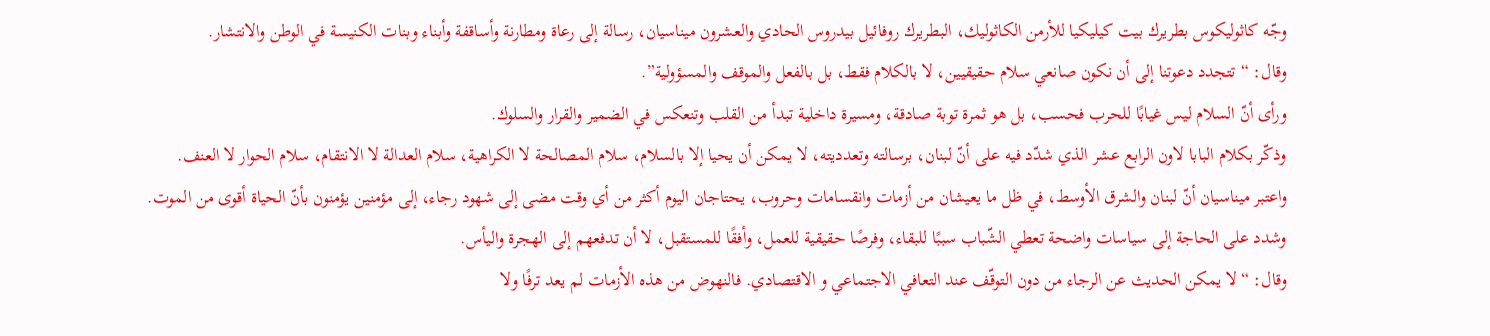وجّه كاثوليكوس بطريرك بيت كيليكيا للأرمن الكاثوليك، البطريرك روفائيل بيدروس الحادي والعشرون ميناسيان، رسالة إلى رعاة ومطارنة وأساقفة وأبناء وبنات الكنيسة في الوطن والانتشار.
وقال: “تتجدد دعوتنا إلى أن نكون صانعي سلام حقيقيين، لا بالكلام فقط، بل بالفعل والموقف والمسؤولية”.
ورأى أنّ السلام ليس غيابًا للحرب فحسب، بل هو ثمرة توبة صادقة، ومسيرة داخلية تبدأ من القلب وتنعكس في الضمير والقرار والسلوك.
وذكّر بكلام البابا لاون الرابع عشر الذي شدّد فيه على أنّ لبنان، برسالته وتعدديته، لا يمكن أن يحيا إلا بالسلام، سلام المصالحة لا الكراهية، سلام العدالة لا الانتقام، سلام الحوار لا العنف.
واعتبر ميناسيان أنّ لبنان والشرق الأوسط، في ظل ما يعيشان من أزمات وانقسامات وحروب، يحتاجان اليوم أكثر من أي وقت مضى إلى شهود رجاء، إلى مؤمنين يؤمنون بأنّ الحياة أقوى من الموت.
وشدد على الحاجة إلى سياسات واضحة تعطي الشّباب سببًا للبقاء، وفرصًا حقيقية للعمل، وأفقًا للمستقبل، لا أن تدفعهم إلى الهجرة واليأس.
وقال: “لا يمكن الحديث عن الرجاء من دون التوقّف عند التعافي الاجتماعي و الاقتصادي. فالنهوض من هذه الأزمات لم يعد ترفًا ولا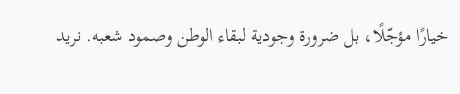خيارًا مؤجّلًا، بل ضرورة وجودية لبقاء الوطن وصمود شعبه. نريد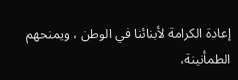إعادة الكرامة لأبنائنا في الوطن ، ويمنحهم الطمأنينة،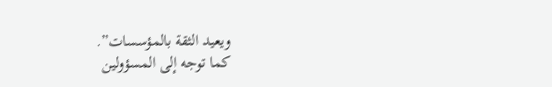ويعيد الثقة بالمؤسسات”.
كما توجه إلى المسؤولين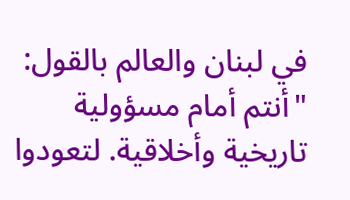في لبنان والعالم بالقول: "أنتم أمام مسؤولية تاريخية وأخلاقية. لتعودوا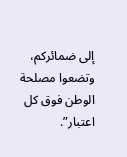إلى ضمائركم، وتضعوا مصلحة الوطن فوق كل اعتبار”.